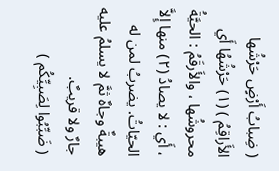( ضِبابُ أَرْضٍ حَرْشُها الأَراقِمُ ) (١) حَرْشُهُا أَي محروشُها ، والأَرقَمُ : الحيَّةُ ، أَي : لا يصادُ (٢) منها إِلاَّ الحيّاتُ. يضربُ لمن له هيبةٌ وجاهٌ ثمَّ لا يسلمُ عليه جارٌ ولا قريبٌ.
( ضَبِّبُوا لِصَبِيِّكُم )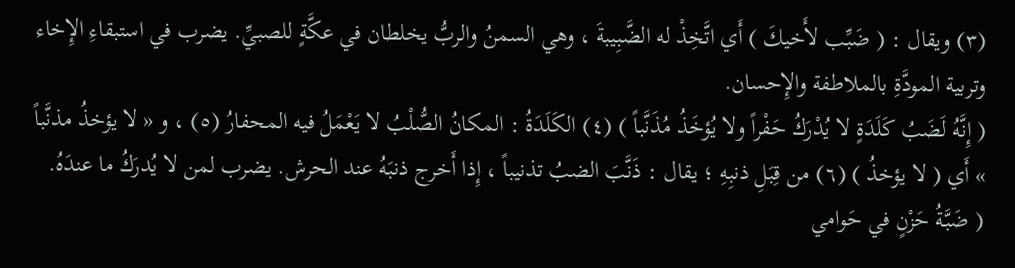(٣) ويقال : ( ضَبِّب لأَخيكَ ) أَي اتَّخِذْ له الضَّبِيبةَ ، وهي السمنُ والربُّ يخلطان في عكَّةٍ للصبيِّ. يضرب في استبقاءِ الإِخاء وتربية المودَّةِ بالملاطفة والإِحسان.
( إِنَّهُ لَضَبُ كَلَدَةٍ لا يُدْرَكُ حَفْراً ولا يُؤخَذُ مُذَنَّباً ) (٤) الكَلَدَةُ : المكانُ الصُّلْبُ لا يَعْمَلُ فيه المحفارُ (٥) ، و « لا يؤخذُ مذنَّباً » أَي ( لا يؤخذُ ) (٦) من قِبَلِ ذنبِهِ ؛ يقال : ذَنَّبَ الضبُ تذنيباً ، إِذا أَخرج ذنبَهُ عند الحرش. يضرب لمن لا يُدرَكُ ما عندَهُ.
( ضَبَّةُ حَزْنٍ في حَوامي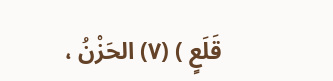قَلَعٍ ) (٧) الحَزْنُ ،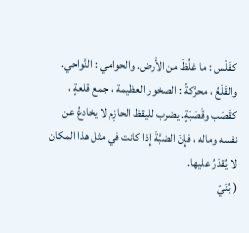كفَلْس : ما غلُظَ من الأَرض. والحوامي : النَّواحي. والقَلَعُ ، محرَّكةً : الصخور العظيمة ، جمع قلعةٍ ، كقَصَب وقَصَبَةٍ. يضرب لليقظ الحازِم لا يخادعُ عن نفسه وماله ، فإِنَ الضبَّةَ إِذا كانت في مثل هذا المكان لا يُقدَرُ عليها.
( بُنَيّ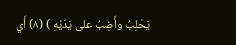يَحْلِبُ وأَضِبُ على يَدَيْهِ ) (٨) أَي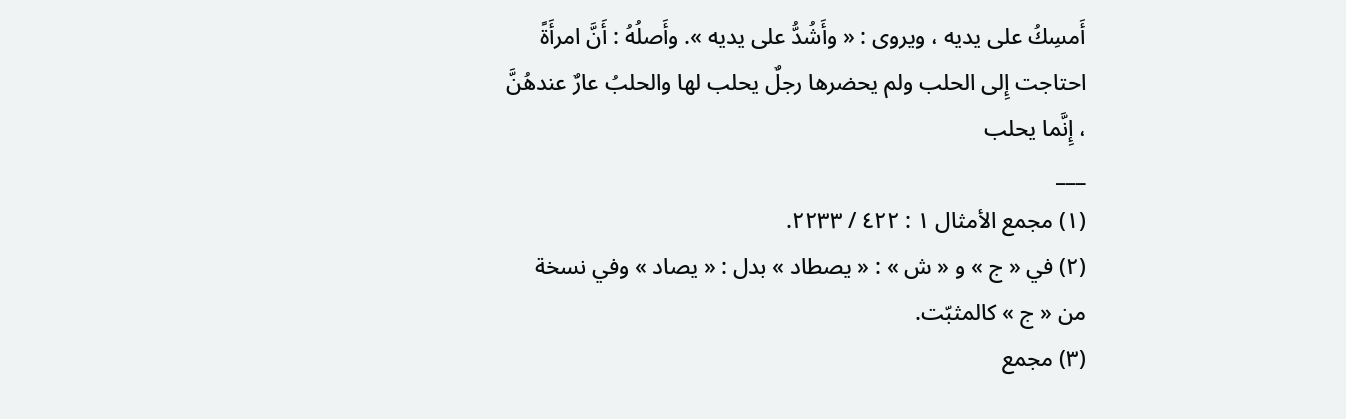أَمسِكُ على يديه ، ويروى : « وأَشُدُّ على يديه ». وأَصلُهُ : أَنَّ امرأَةً احتاجت إِلى الحلب ولم يحضرها رجلٌ يحلب لها والحلبُ عارٌ عندهُنَّ ، إِنَّما يحلب
___
(١) مجمع الأمثال ١ : ٤٢٢ / ٢٢٣٣.
(٢) في « ج » و « ش » : « يصطاد » بدل : « يصاد » وفي نسخة من « ج » كالمثبّت.
(٣) مجمع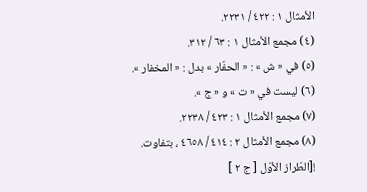الأمثال ١ : ٤٢٢ / ٢٢٣١.
(٤) مجمع الأمثال ١ : ٦٣ / ٣١٢.
(٥) في « ش » : « الحفّار » بدل : « المخفار ».
(٦) ليست في « ت » و « ج ».
(٧) مجمع الأمثال ١ : ٤٢٣ / ٢٢٣٨.
(٨) مجمع الأمثال ٢ : ٤١٤ / ٤٦٥٨ ، بتفاوت.
![الطّراز الأوّل [ ج ٢ ]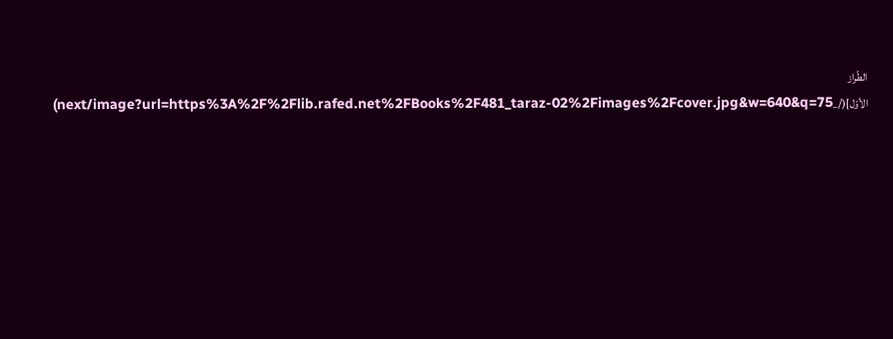الطّراز الأوّل](/_next/image?url=https%3A%2F%2Flib.rafed.net%2FBooks%2F481_taraz-02%2Fimages%2Fcover.jpg&w=640&q=75)